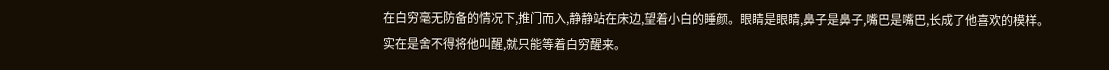在白穷毫无防备的情况下,推门而入,静静站在床边,望着小白的睡颜。眼睛是眼睛,鼻子是鼻子,嘴巴是嘴巴,长成了他喜欢的模样。
实在是舍不得将他叫醒,就只能等着白穷醒来。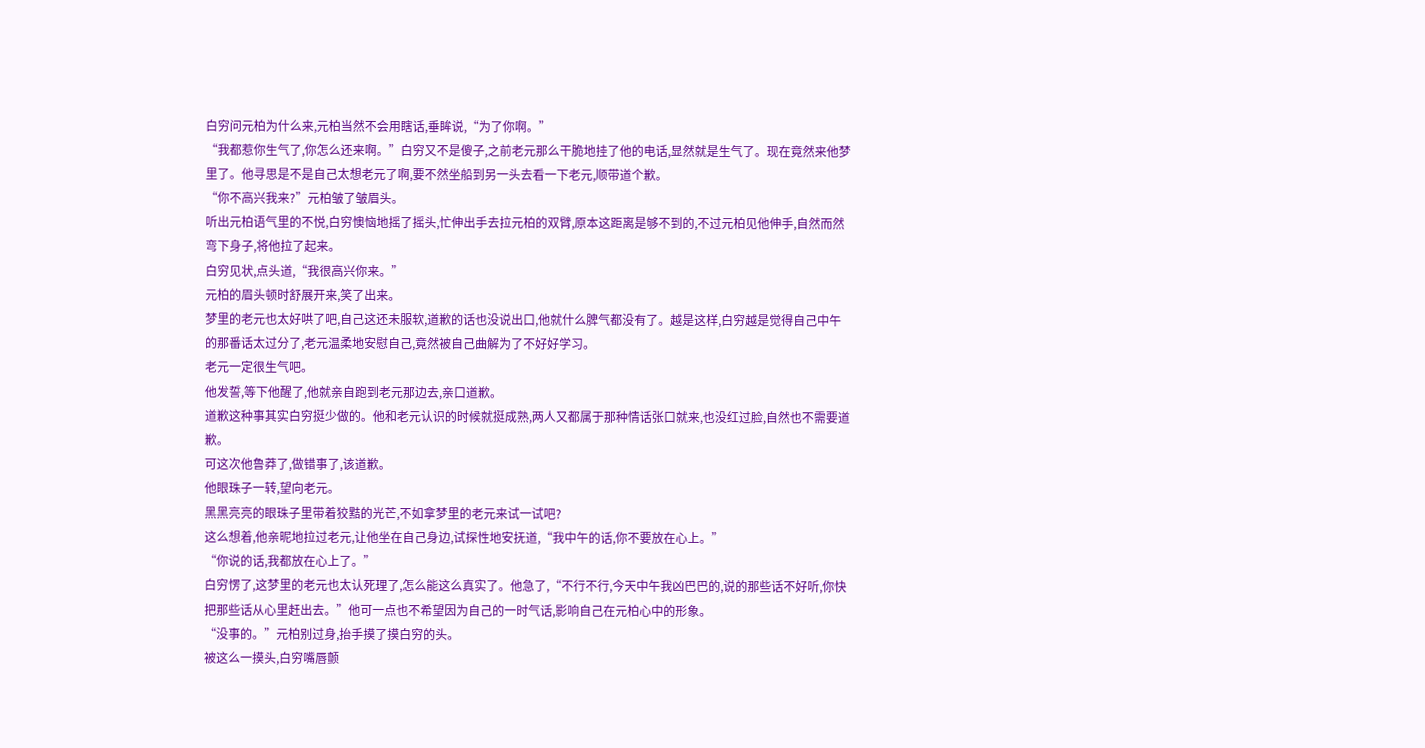白穷问元柏为什么来,元柏当然不会用瞎话,垂眸说,“为了你啊。”
“我都惹你生气了,你怎么还来啊。”白穷又不是傻子,之前老元那么干脆地挂了他的电话,显然就是生气了。现在竟然来他梦里了。他寻思是不是自己太想老元了啊,要不然坐船到另一头去看一下老元,顺带道个歉。
“你不高兴我来?”元柏皱了皱眉头。
听出元柏语气里的不悦,白穷懊恼地摇了摇头,忙伸出手去拉元柏的双臂,原本这距离是够不到的,不过元柏见他伸手,自然而然弯下身子,将他拉了起来。
白穷见状,点头道,“我很高兴你来。”
元柏的眉头顿时舒展开来,笑了出来。
梦里的老元也太好哄了吧,自己这还未服软,道歉的话也没说出口,他就什么脾气都没有了。越是这样,白穷越是觉得自己中午的那番话太过分了,老元温柔地安慰自己,竟然被自己曲解为了不好好学习。
老元一定很生气吧。
他发誓,等下他醒了,他就亲自跑到老元那边去,亲口道歉。
道歉这种事其实白穷挺少做的。他和老元认识的时候就挺成熟,两人又都属于那种情话张口就来,也没红过脸,自然也不需要道歉。
可这次他鲁莽了,做错事了,该道歉。
他眼珠子一转,望向老元。
黑黑亮亮的眼珠子里带着狡黠的光芒,不如拿梦里的老元来试一试吧?
这么想着,他亲昵地拉过老元,让他坐在自己身边,试探性地安抚道,“我中午的话,你不要放在心上。”
“你说的话,我都放在心上了。”
白穷愣了,这梦里的老元也太认死理了,怎么能这么真实了。他急了,“不行不行,今天中午我凶巴巴的,说的那些话不好听,你快把那些话从心里赶出去。”他可一点也不希望因为自己的一时气话,影响自己在元柏心中的形象。
“没事的。”元柏别过身,抬手摸了摸白穷的头。
被这么一摸头,白穷嘴唇颤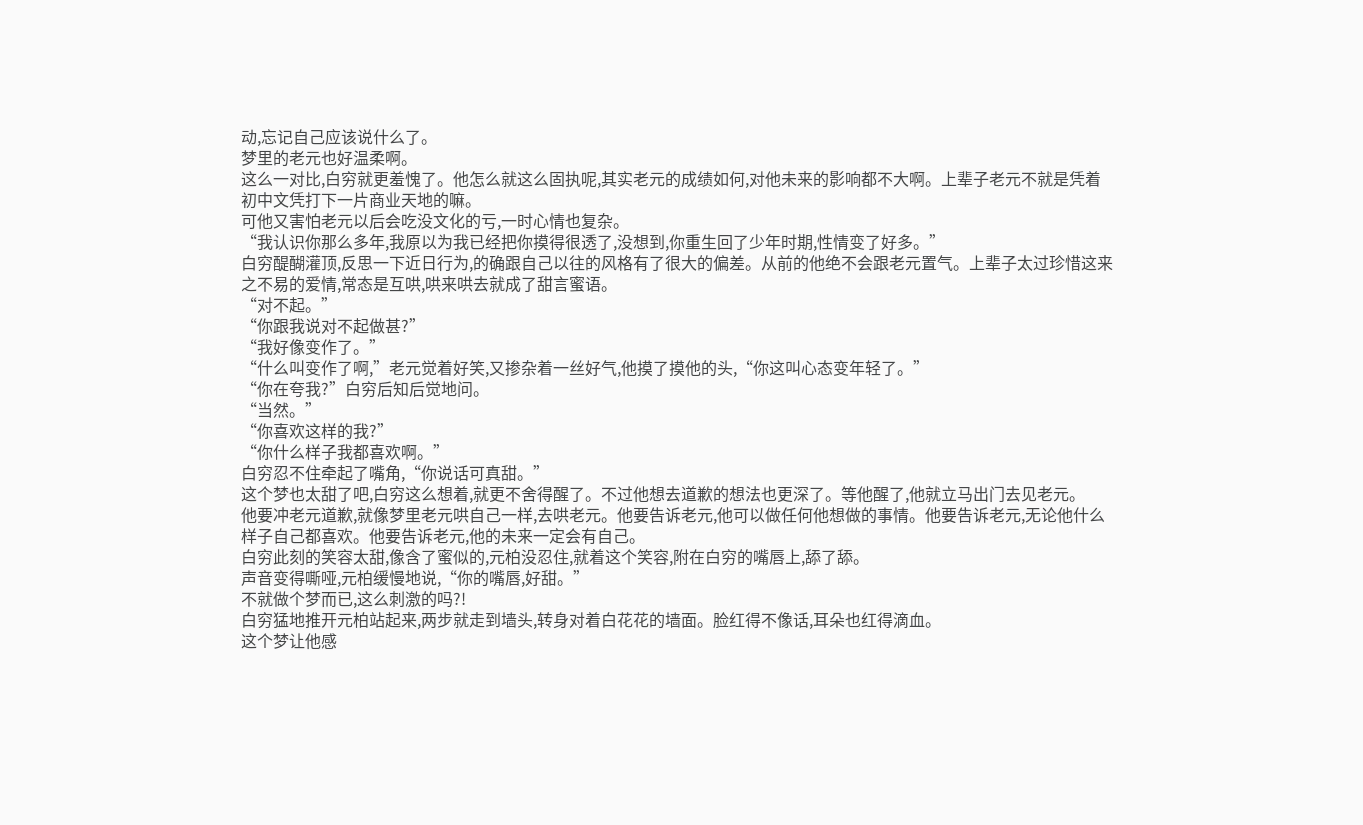动,忘记自己应该说什么了。
梦里的老元也好温柔啊。
这么一对比,白穷就更羞愧了。他怎么就这么固执呢,其实老元的成绩如何,对他未来的影响都不大啊。上辈子老元不就是凭着初中文凭打下一片商业天地的嘛。
可他又害怕老元以后会吃没文化的亏,一时心情也复杂。
“我认识你那么多年,我原以为我已经把你摸得很透了,没想到,你重生回了少年时期,性情变了好多。”
白穷醍醐灌顶,反思一下近日行为,的确跟自己以往的风格有了很大的偏差。从前的他绝不会跟老元置气。上辈子太过珍惜这来之不易的爱情,常态是互哄,哄来哄去就成了甜言蜜语。
“对不起。”
“你跟我说对不起做甚?”
“我好像变作了。”
“什么叫变作了啊,”老元觉着好笑,又掺杂着一丝好气,他摸了摸他的头,“你这叫心态变年轻了。”
“你在夸我?”白穷后知后觉地问。
“当然。”
“你喜欢这样的我?”
“你什么样子我都喜欢啊。”
白穷忍不住牵起了嘴角,“你说话可真甜。”
这个梦也太甜了吧,白穷这么想着,就更不舍得醒了。不过他想去道歉的想法也更深了。等他醒了,他就立马出门去见老元。
他要冲老元道歉,就像梦里老元哄自己一样,去哄老元。他要告诉老元,他可以做任何他想做的事情。他要告诉老元,无论他什么样子自己都喜欢。他要告诉老元,他的未来一定会有自己。
白穷此刻的笑容太甜,像含了蜜似的,元柏没忍住,就着这个笑容,附在白穷的嘴唇上,舔了舔。
声音变得嘶哑,元柏缓慢地说,“你的嘴唇,好甜。”
不就做个梦而已,这么刺激的吗?!
白穷猛地推开元柏站起来,两步就走到墙头,转身对着白花花的墙面。脸红得不像话,耳朵也红得滴血。
这个梦让他感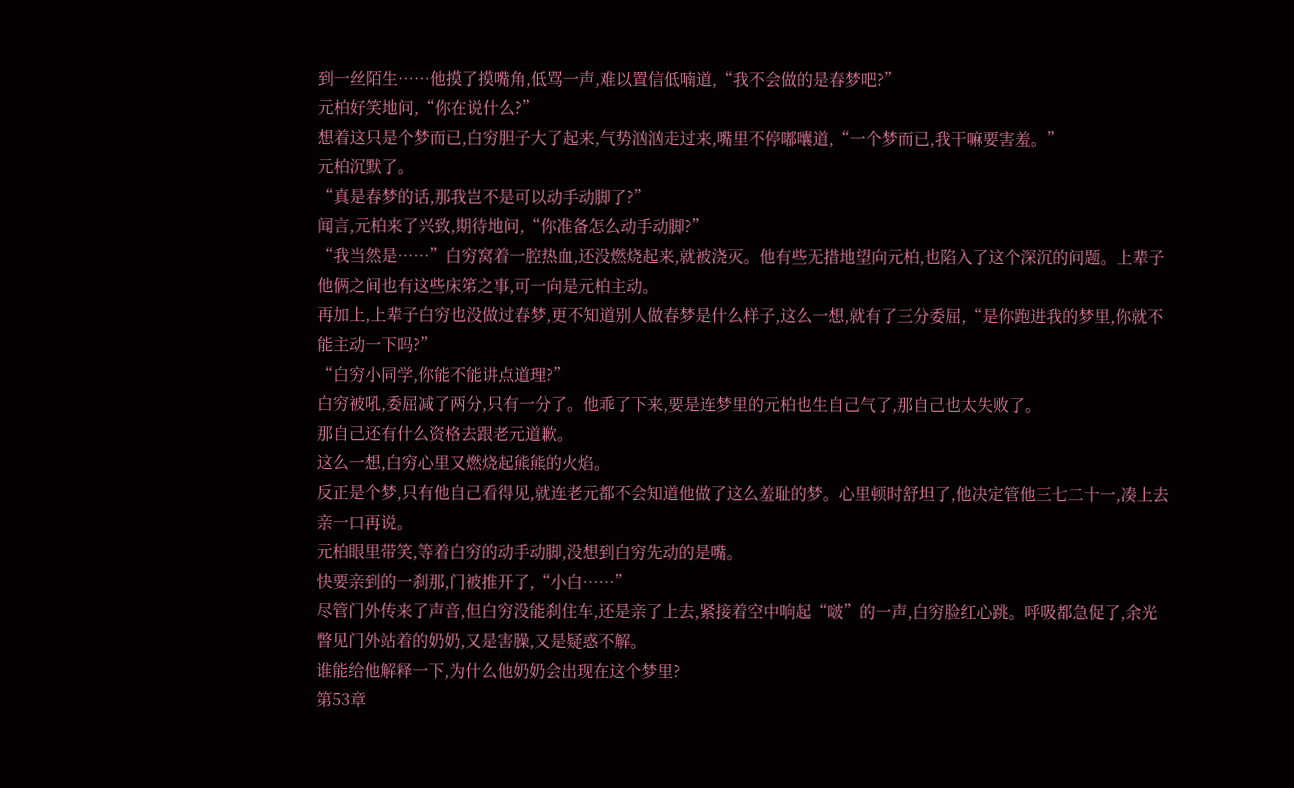到一丝陌生……他摸了摸嘴角,低骂一声,难以置信低喃道,“我不会做的是春梦吧?”
元柏好笑地问,“你在说什么?”
想着这只是个梦而已,白穷胆子大了起来,气势汹汹走过来,嘴里不停嘟囔道,“一个梦而已,我干嘛要害羞。”
元柏沉默了。
“真是春梦的话,那我岂不是可以动手动脚了?”
闻言,元柏来了兴致,期待地问,“你准备怎么动手动脚?”
“我当然是……”白穷窝着一腔热血,还没燃烧起来,就被浇灭。他有些无措地望向元柏,也陷入了这个深沉的问题。上辈子他俩之间也有这些床笫之事,可一向是元柏主动。
再加上,上辈子白穷也没做过春梦,更不知道别人做春梦是什么样子,这么一想,就有了三分委屈,“是你跑进我的梦里,你就不能主动一下吗?”
“白穷小同学,你能不能讲点道理?”
白穷被吼,委屈减了两分,只有一分了。他乖了下来,要是连梦里的元柏也生自己气了,那自己也太失败了。
那自己还有什么资格去跟老元道歉。
这么一想,白穷心里又燃烧起熊熊的火焰。
反正是个梦,只有他自己看得见,就连老元都不会知道他做了这么羞耻的梦。心里顿时舒坦了,他决定管他三七二十一,凑上去亲一口再说。
元柏眼里带笑,等着白穷的动手动脚,没想到白穷先动的是嘴。
快要亲到的一刹那,门被推开了,“小白……”
尽管门外传来了声音,但白穷没能刹住车,还是亲了上去,紧接着空中响起“啵”的一声,白穷脸红心跳。呼吸都急促了,余光瞥见门外站着的奶奶,又是害臊,又是疑惑不解。
谁能给他解释一下,为什么他奶奶会出现在这个梦里?
第53章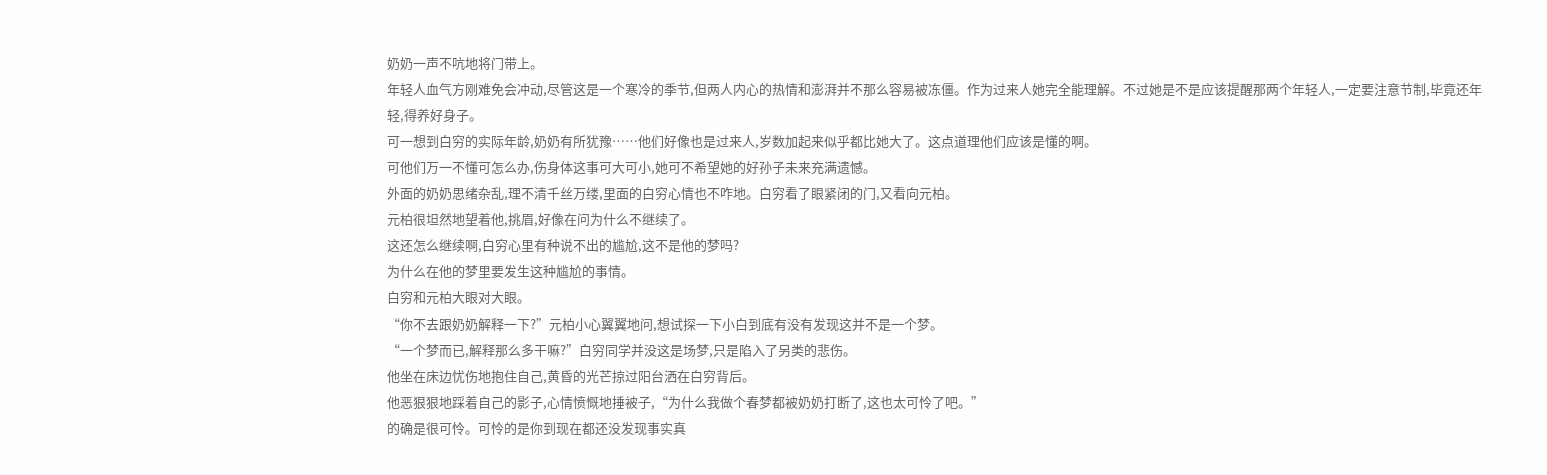奶奶一声不吭地将门带上。
年轻人血气方刚难免会冲动,尽管这是一个寒冷的季节,但两人内心的热情和澎湃并不那么容易被冻僵。作为过来人她完全能理解。不过她是不是应该提醒那两个年轻人,一定要注意节制,毕竟还年轻,得养好身子。
可一想到白穷的实际年龄,奶奶有所犹豫……他们好像也是过来人,岁数加起来似乎都比她大了。这点道理他们应该是懂的啊。
可他们万一不懂可怎么办,伤身体这事可大可小,她可不希望她的好孙子未来充满遗憾。
外面的奶奶思绪杂乱,理不清千丝万缕,里面的白穷心情也不咋地。白穷看了眼紧闭的门,又看向元柏。
元柏很坦然地望着他,挑眉,好像在问为什么不继续了。
这还怎么继续啊,白穷心里有种说不出的尴尬,这不是他的梦吗?
为什么在他的梦里要发生这种尴尬的事情。
白穷和元柏大眼对大眼。
“你不去跟奶奶解释一下?”元柏小心翼翼地问,想试探一下小白到底有没有发现这并不是一个梦。
“一个梦而已,解释那么多干嘛?”白穷同学并没这是场梦,只是陷入了另类的悲伤。
他坐在床边忧伤地抱住自己,黄昏的光芒掠过阳台洒在白穷背后。
他恶狠狠地踩着自己的影子,心情愤慨地捶被子,“为什么我做个春梦都被奶奶打断了,这也太可怜了吧。”
的确是很可怜。可怜的是你到现在都还没发现事实真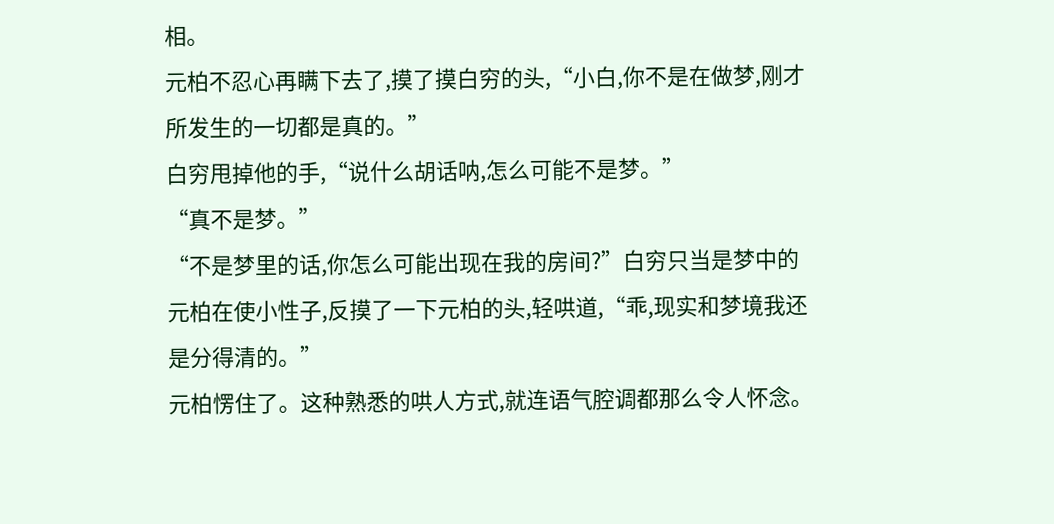相。
元柏不忍心再瞒下去了,摸了摸白穷的头,“小白,你不是在做梦,刚才所发生的一切都是真的。”
白穷甩掉他的手,“说什么胡话呐,怎么可能不是梦。”
“真不是梦。”
“不是梦里的话,你怎么可能出现在我的房间?”白穷只当是梦中的元柏在使小性子,反摸了一下元柏的头,轻哄道,“乖,现实和梦境我还是分得清的。”
元柏愣住了。这种熟悉的哄人方式,就连语气腔调都那么令人怀念。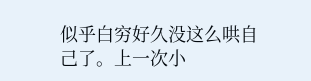似乎白穷好久没这么哄自己了。上一次小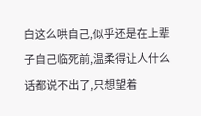白这么哄自己,似乎还是在上辈子自己临死前,温柔得让人什么话都说不出了,只想望着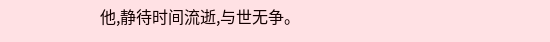他,静待时间流逝,与世无争。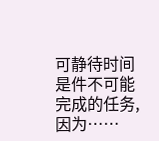可静待时间是件不可能完成的任务,因为……